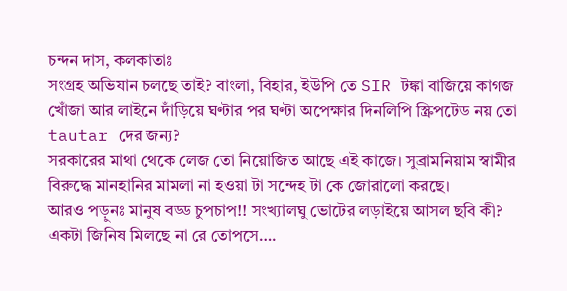চন্দন দাস, কলকাতাঃ
সংগ্রহ অভিযান চলছে তাই? বাংলা, বিহার, ইউপি তে SIR টঙ্কা বাজিয়ে কাগজ খোঁজা আর লাইনে দাঁড়িয়ে ঘণ্টার পর ঘণ্টা অপেক্ষার দিনলিপি স্ক্রিপটেড নয় তো tautar দের জন্য?
সরকারের মাথা থেকে লেজ তো নিয়োজিত আছে এই কাজে। সুব্রামনিয়াম স্বামীর বিরুদ্ধে মানহানির মামলা না হওয়া টা সন্দেহ টা কে জোরালো করছে।
আরও পড়ুনঃ মানুষ বড্ড চুপচাপ!! সংখ্যালঘু ভোটের লড়াইয়ে আসল ছবি কী?
একটা জিনিষ মিলছে না রে তোপসে….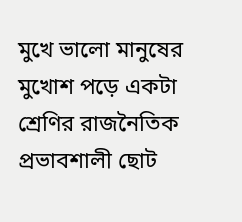মুখে ভালো মানুষের মুখোশ পড়ে একটা শ্রেণির রাজনৈতিক প্রভাবশালী ছোট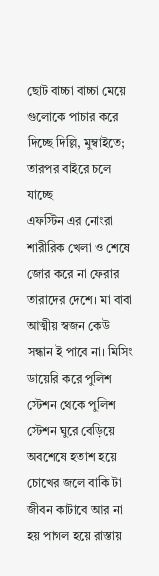ছোট বাচ্চা বাচ্চা মেয়ে গুলোকে পাচার করে দিচ্ছে দিল্লি, মুম্বাইতে; তারপর বাইরে চলে যাচ্ছে
এফস্টিন এর নোংরা শারীরিক খেলা ও শেষে জোর করে না ফেরার তারাদের দেশে। মা বাবা আত্মীয় স্বজন কেউ সন্ধান ই পাবে না। মিসিং
ডায়েরি করে পুলিশ স্টেশন থেকে পুলিশ স্টেশন ঘুরে বেড়িয়ে অবশেষে হতাশ হয়ে চোখের জলে বাকি টা জীবন কাটাবে আর না হয় পাগল হয়ে রাস্তায়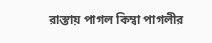রাস্তায় পাগল কিম্বা পাগলীর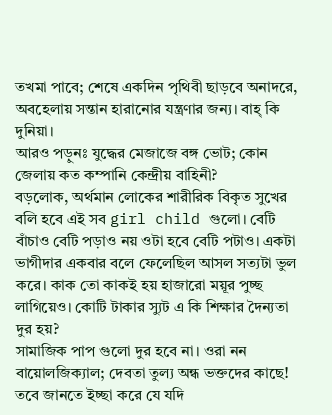তখমা পাবে; শেষে একদিন পৃথিবী ছাড়বে অনাদরে, অবহেলায় সন্তান হারানোর যন্ত্রণার জন্য। বাহ্ কি দুনিয়া।
আরও পড়ুনঃ যুদ্ধের মেজাজে বঙ্গ ভোট; কোন জেলায় কত কম্পানি কেন্দ্রীয় বাহিনী?
বড়লোক, অর্থমান লোকের শারীরিক বিকৃত সুখের বলি হবে এই সব girl child গুলো। বেটি বাঁচাও বেটি পড়াও নয় ওটা হবে বেটি পটাও। একটা ভাগীদার একবার বলে ফেলেছিল আসল সত্যটা ভুল করে। কাক তো কাকই হয় হাজারো ময়ূর পুচ্ছ লাগিয়েও। কোটি টাকার স্যুট এ কি শিক্ষার দৈন্যতা দুর হয়?
সামাজিক পাপ গুলো দুর হবে না। ওরা নন বায়োলজিক্যাল; দেবতা তুল্য অন্ধ ভক্তদের কাছে!
তবে জানতে ইচ্ছা করে যে যদি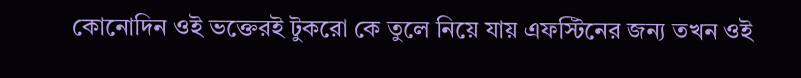কোনোদিন ওই ভক্তেরই টুকরো কে তুলে নিয়ে যায় এফস্টিনের জন্য তখন ওই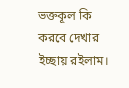ভক্তকূল কি করবে দেখার ইচ্ছায় রইলাম।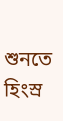শুনতে হিংস্র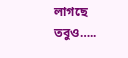লাগছে তবুও…..